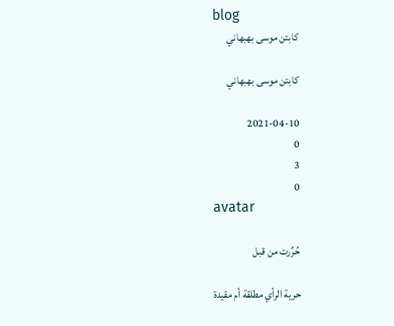blog
كابتن موسى بهبهاني

كابتن موسى بهبهاني

2021-04-10
0
3
0
avatar

حُرِّرت من قبل

حرية الرأي مطلقة أم مقيدة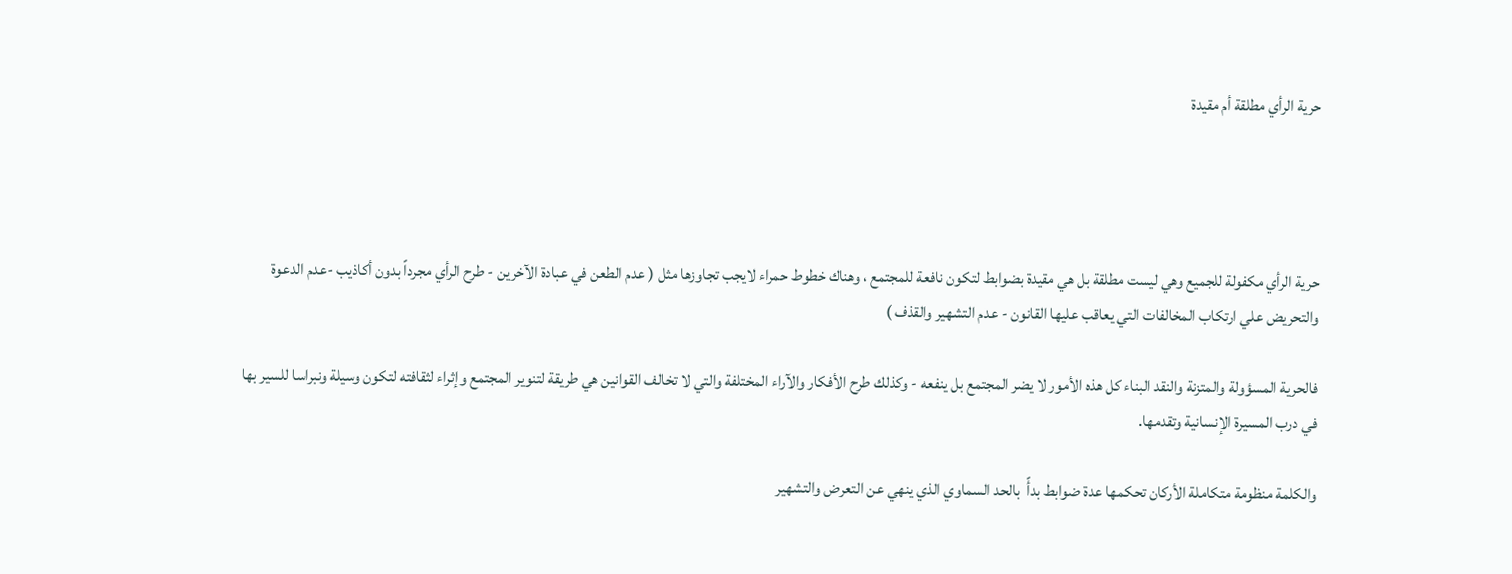حرية الرأي مطلقة أم مقيدة




حرية الرأي مكفولة للجميع وهي ليست مطلقة بل هي مقيدة بضوابط لتكون نافعة للمجتمع ، وهناك خطوط حمراء لايجب تجاوزها مثل ( عدم الطعن في عبادة الآخرين - طرح الرأي مجرداً بدون أكاذيب -عدم الدعوة والتحريض علي ارتكاب المخالفات التي يعاقب عليها القانون - عدم التشهير والقذف )

فالحرية المسؤولة والمتزنة والنقد البناء كل هذه الأمور لا يضر المجتمع بل ينفعه - وكذلك طرح الأفكار والآراء المختلفة والتي لا تخالف القوانين هي طريقة لتنوير المجتمع وإثراء لثقافته لتكون وسيلة ونبراسا للسير بها في درب المسيرة الإنسانية وتقدمها.

والكلمة منظومة متكاملة الأركان تحكمها عدة ضوابط بدأً  بالحد السماوي الذي ينهي عن التعرض والتشهير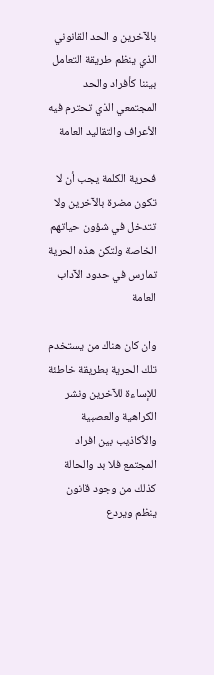بالآخرين و الحد القانوني الذي ينظم طريقة التعامل بيننا كأفراد والحد المجتمعي الذي تحترم فيه الأعراف والتقاليد العامة

فحرية الكلمة يجب أن لا تكون مضرة بالآخرين ولا تتدخل في شؤون حياتهم الخاصة ولتكن هذه الحرية تمارس في حدود الآداب العامة

وان كان هناك من يستخدم تلك الحرية بطريقة خاطئة للإساءة للآخرين ونشر الكراهية والعصبية والأكاذيب بين افراد المجتمع فلا بد والحالة كذلك من وجود قانون ينظم ويردع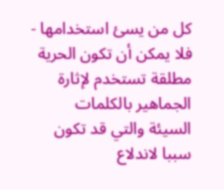كل من يسئ استخدامها - فلا يمكن أن تكون الحرية مطلقة تستخدم لإثارة الجماهير بالكلمات  السيئة والتي قد تكون سببا لاندلاع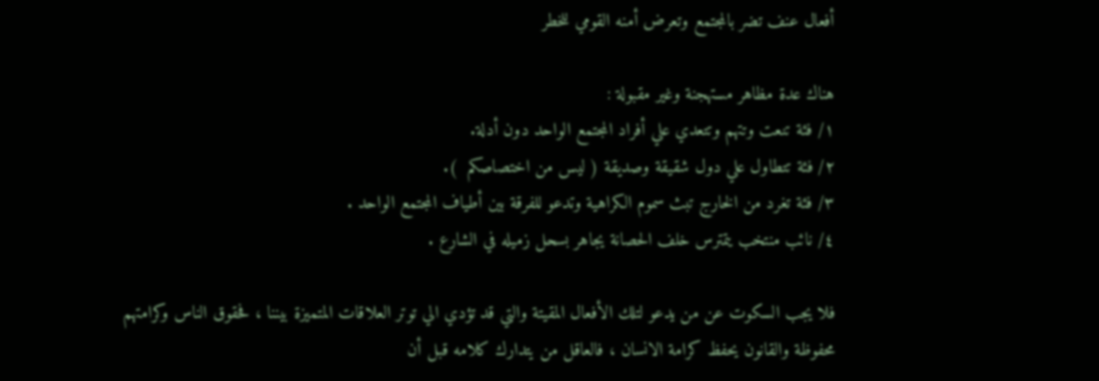أفعال عنف تضر بالمجتمع وتعرض أمنه القومي للخطر

هناك عدة مظاهر مستهجنة وغير مقبولة :
١/ فئة تنعت وتتهم وتتعدي علي أفراد المجتمع الواحد دون أدلة.
٢/ فئة تتطاول علي دول شقيقة وصديقة ( ليس من اختصاصكم  ).
٣/ فئة تغرد من الخارج تبث سموم الكراهية وتدعو للفرقة بين أطياف المجتمع الواحد .
٤/ نائب منتخب يتمترس خلف الحصانة يجاهر بسحل زميله في الشارع .

فلا يجب السكوت عن من يدعو لتلك الأفعال المقيتة والتي قد تؤدي الي توتر العلاقات المتميزة بيننا ، فحقوق الناس وكرامتهم محفوظة والقانون يحفظ كرامة الانسان ، فالعاقل من يتدارك كلامه قبل أن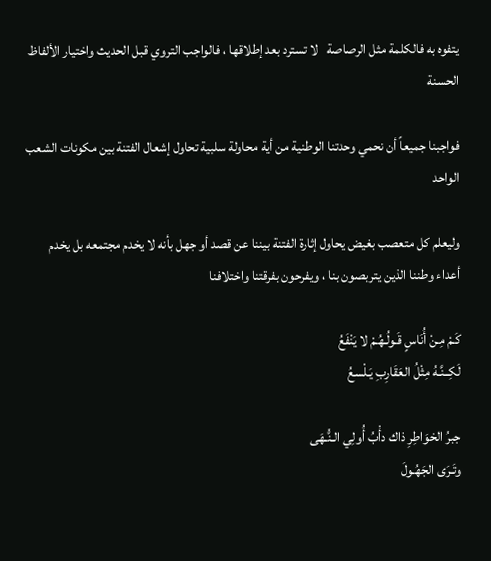يتفوه به فالكلمة مثل الرصاصة   لا تسترد بعد إطلاقها ، فالواجب التروي قبل الحديث واختيار الألفاظ الحسنة

فواجبنا جميعاً أن نحمي وحدتنا الوطنية من أية محاولة سلبية تحاول إشعال الفتنة بين مكونات الشعب الواحد

وليعلم كل متعصب بغيض يحاول إثارة الفتنة بيننا عن قصد أو جهل بأنه لا يخدم مجتمعه بل يخدم أعداء وطننا الذين يتربصون بنا ، ويفرحون بفرقتنا واختلافنا

كَـمْ مِـنْ أُنَاسٍ قَـولُـهُـمْ لا يَنْفَعُ
لَكِــنَّـهُ مِثْلُ العَقَارِبِ يَـلْسعُ

جبرُ الخوَاطِرِ ذاك دأْبُ أُولِي الـنُّـهَى
وتَـرَى الجَهُـولَ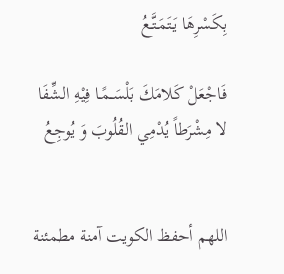بِكَسْرِهَا يَتَمَـتَّـعُ

فَاجْعَلْ كَلامَكَ بَلْسَــمًـا فِيْهِ الشِّفَا
لا مِشْرَطاً يُدْمِي القُلُوبَ وَ يُوجِعُ


اللهم أحفظ الكويت آمنة مطمئنة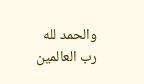والحمد لله رب العالمين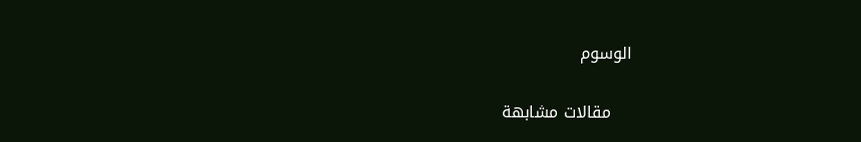الوسوم

    مقالات مشابهة